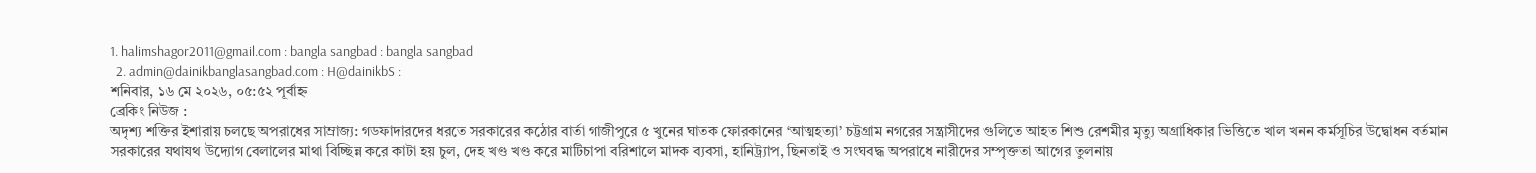1. halimshagor2011@gmail.com : bangla sangbad : bangla sangbad
  2. admin@dainikbanglasangbad.com : H@dainikbS :
শনিবার, ১৬ মে ২০২৬, ০৫:৫২ পূর্বাহ্ন
ব্রেকিং নিউজ :
অদৃশ্য শক্তির ইশারায় চলছে অপরাধের সাম্রাজ্য: গডফাদারদের ধরতে সরকারের কঠোর বার্তা গাজীপুরে ৫ খুনের ঘাতক ফোরকানের ‘আত্মহত্যা’ চট্টগ্রাম নগরের সন্ত্রাসীদের গুলিতে আহত শিশু রেশমীর মৃত্যু অগ্রাধিকার ভিত্তিতে খাল খনন কর্মসূচির উদ্বোধন বর্তমান সরকারের যথাযথ উদ্যোগ বেলালের মাথা বিচ্ছিন্ন করে কাটা হয় চুল, দেহ খণ্ড খণ্ড করে মাটিচাপা বরিশালে মাদক ব্যবসা, হানিট্র্যাপ, ছিনতাই ও সংঘবদ্ধ অপরাধে নারীদের সম্পৃক্ততা আগের তুলনায়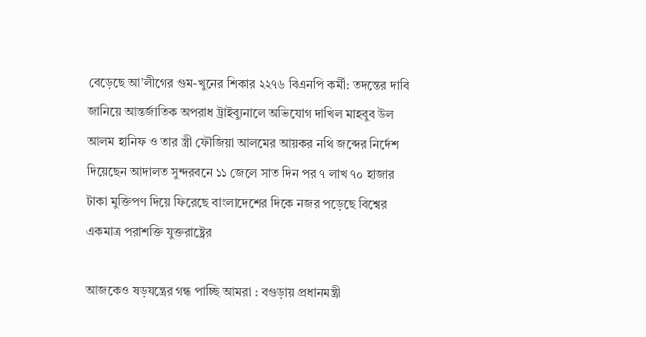বেড়েছে আ’লীগের গুম-খুনের শিকার ২২৭৬ বিএনপি কর্মী: তদন্তের দাবি জানিয়ে আন্তর্জাতিক অপরাধ ট্রাইব্যুনালে অভিযোগ দাখিল মাহবুব উল আলম হানিফ ও তার স্ত্রী ফৌজিয়া আলমের আয়কর নথি জব্দের নির্দেশ দিয়েছেন আদালত সুন্দরবনে ১১ জেলে সাত দিন পর ৭ লাখ ৭০ হাজার টাকা মুক্তিপণ দিয়ে ফিরেছে বাংলাদেশের দিকে নজর পড়েছে বিশ্বের একমাত্র পরাশক্তি যুক্তরাষ্ট্রের

আজকেও ষড়যন্ত্রের গন্ধ পাচ্ছি আমরা : বগুড়ায় প্রধানমন্ত্রী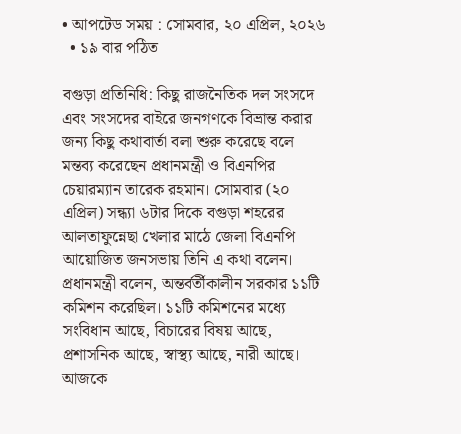• আপটেড সময় : সোমবার, ২০ এপ্রিল, ২০২৬
  • ১৯ বার পঠিত

বগুড়া প্রতিনিধি: কিছু রাজনৈতিক দল সংসদে এবং সংসদের বাইরে জনগণকে বিভ্রান্ত করার জন্য কিছু কথাবার্তা বলা শুরু করেছে বলে মন্তব্য করেছেন প্রধানমন্ত্রী ও বিএনপির চেয়ারম্যান তারেক রহমান। সোমবার (২০ এপ্রিল) সন্ধ্যা ৬টার দিকে বগুড়া শহরের আলতাফুন্নেছা খেলার মাঠে জেলা বিএনপি আয়োজিত জনসভায় তিনি এ কথা বলেন। প্রধানমন্ত্রী বলেন, অন্তর্বর্তীকালীন সরকার ১১টি কমিশন করেছিল। ১১টি কমিশনের মধ্যে সংবিধান আছে, বিচারের বিষয় আছে, প্রশাসনিক আছে, স্বাস্থ্য আছে, নারী আছে। আজকে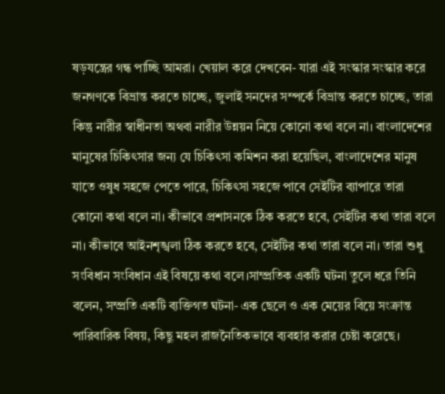ষড়যন্ত্রের গন্ধ পাচ্ছি আমরা। খেয়াল করে দেখবেন- যারা এই সংস্কার সংস্কার করে জনগণকে বিভ্রান্ত করতে চাচ্ছে, জুলাই সনদের সম্পর্কে বিভ্রান্ত করতে চাচ্ছে, তারা কিন্তু নারীর স্বাধীনতা অথবা নারীর উন্নয়ন নিয়ে কোনো কথা বলে না। বাংলাদেশের মানুষের চিকিৎসার জন্য যে চিকিৎসা কমিশন করা হয়েছিল, বাংলাদেশের মানুষ যাতে ওষুধ সহজে পেতে পারে, চিকিৎসা সহজে পাবে সেইটির ব্যাপারে তারা কোনো কথা বলে না। কীভাবে প্রশাসনকে ঠিক করতে হবে, সেইটির কথা তারা বলে না। কীভাবে আইনশৃঙ্খলা ঠিক করতে হবে, সেইটির কথা তারা বলে না। তারা শুধু সংবিধান সংবিধান এই বিষয়ে কথা বলে।সাম্প্রতিক একটি ঘটনা তুলে ধরে তিনি বলেন, সম্প্রতি একটি ব্যক্তিগত ঘটনা- এক ছেলে ও এক মেয়ের বিয়ে সংক্রান্ত পারিবারিক বিষয়, কিছু মহল রাজনৈতিকভাবে ব্যবহার করার চেষ্টা করেছে।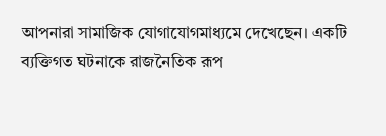আপনারা সামাজিক যোগাযোগমাধ্যমে দেখেছেন। একটি ব্যক্তিগত ঘটনাকে রাজনৈতিক রূপ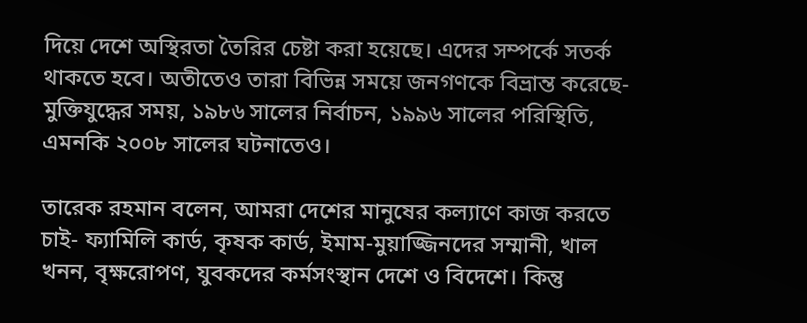দিয়ে দেশে অস্থিরতা তৈরির চেষ্টা করা হয়েছে। এদের সম্পর্কে সতর্ক থাকতে হবে। অতীতেও তারা বিভিন্ন সময়ে জনগণকে বিভ্রান্ত করেছে- মুক্তিযুদ্ধের সময়, ১৯৮৬ সালের নির্বাচন, ১৯৯৬ সালের পরিস্থিতি, এমনকি ২০০৮ সালের ঘটনাতেও।

তারেক রহমান বলেন, আমরা দেশের মানুষের কল্যাণে কাজ করতে চাই- ফ্যামিলি কার্ড, কৃষক কার্ড, ইমাম-মুয়াজ্জিনদের সম্মানী, খাল খনন, বৃক্ষরোপণ, যুবকদের কর্মসংস্থান দেশে ও বিদেশে। কিন্তু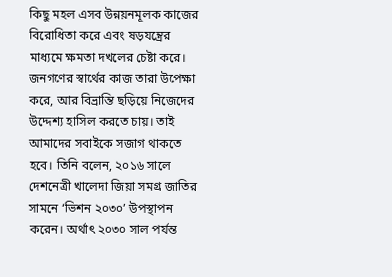কিছু মহল এসব উন্নয়নমূলক কাজের বিরোধিতা করে এবং ষড়যন্ত্রের মাধ্যমে ক্ষমতা দখলের চেষ্টা করে। জনগণের স্বার্থের কাজ তারা উপেক্ষা করে, আর বিভ্রান্তি ছড়িয়ে নিজেদের উদ্দেশ্য হাসিল করতে চায়। তাই আমাদের সবাইকে সজাগ থাকতে হবে। তিনি বলেন, ২০১৬ সালে দেশনেত্রী খালেদা জিয়া সমগ্র জাতির সামনে ‘ভিশন ২০৩০’ উপস্থাপন করেন। অর্থাৎ ২০৩০ সাল পর্যন্ত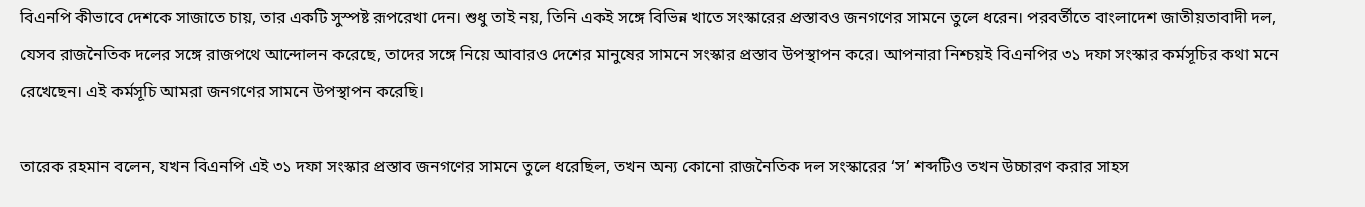বিএনপি কীভাবে দেশকে সাজাতে চায়, তার একটি সুস্পষ্ট রূপরেখা দেন। শুধু তাই নয়, তিনি একই সঙ্গে বিভিন্ন খাতে সংস্কারের প্রস্তাবও জনগণের সামনে তুলে ধরেন। পরবর্তীতে বাংলাদেশ জাতীয়তাবাদী দল, যেসব রাজনৈতিক দলের সঙ্গে রাজপথে আন্দোলন করেছে, তাদের সঙ্গে নিয়ে আবারও দেশের মানুষের সামনে সংস্কার প্রস্তাব উপস্থাপন করে। আপনারা নিশ্চয়ই বিএনপির ৩১ দফা সংস্কার কর্মসূচির কথা মনে রেখেছেন। এই কর্মসূচি আমরা জনগণের সামনে উপস্থাপন করেছি।

তারেক রহমান বলেন, যখন বিএনপি এই ৩১ দফা সংস্কার প্রস্তাব জনগণের সামনে তুলে ধরেছিল, তখন অন্য কোনো রাজনৈতিক দল সংস্কারের ‘স’ শব্দটিও তখন উচ্চারণ করার সাহস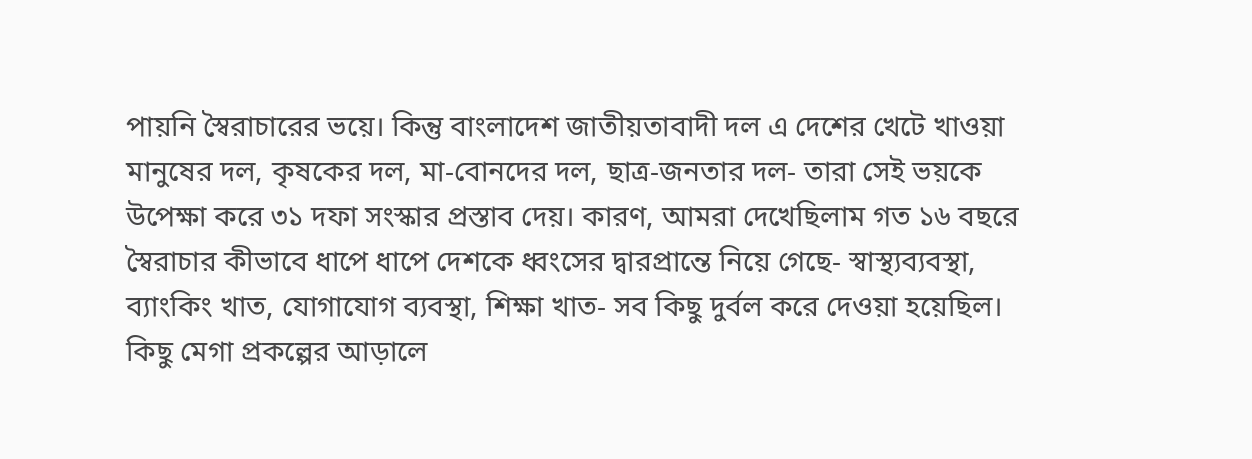পায়নি স্বৈরাচারের ভয়ে। কিন্তু বাংলাদেশ জাতীয়তাবাদী দল এ দেশের খেটে খাওয়া মানুষের দল, কৃষকের দল, মা-বোনদের দল, ছাত্র-জনতার দল- তারা সেই ভয়কে উপেক্ষা করে ৩১ দফা সংস্কার প্রস্তাব দেয়। কারণ, আমরা দেখেছিলাম গত ১৬ বছরে স্বৈরাচার কীভাবে ধাপে ধাপে দেশকে ধ্বংসের দ্বারপ্রান্তে নিয়ে গেছে- স্বাস্থ্যব্যবস্থা, ব্যাংকিং খাত, যোগাযোগ ব্যবস্থা, শিক্ষা খাত- সব কিছু দুর্বল করে দেওয়া হয়েছিল। কিছু মেগা প্রকল্পের আড়ালে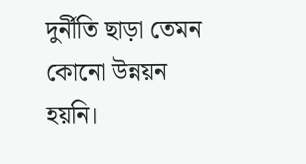দুর্নীতি ছাড়া তেমন কোনো উন্নয়ন হয়নি।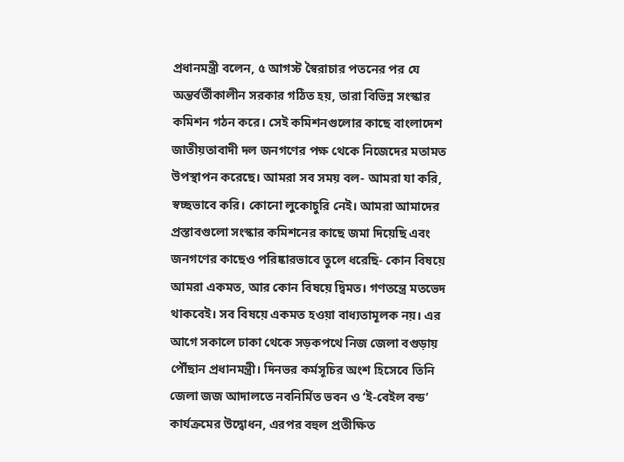প্রধানমন্ত্রী বলেন, ৫ আগস্ট স্বৈরাচার পতনের পর যে অন্তর্বর্তীকালীন সরকার গঠিত হয়, তারা বিভিন্ন সংস্কার কমিশন গঠন করে। সেই কমিশনগুলোর কাছে বাংলাদেশ জাতীয়তাবাদী দল জনগণের পক্ষ থেকে নিজেদের মতামত উপস্থাপন করেছে। আমরা সব সময় বল- আমরা যা করি, স্বচ্ছভাবে করি। কোনো লুকোচুরি নেই। আমরা আমাদের প্রস্তাবগুলো সংস্কার কমিশনের কাছে জমা দিয়েছি এবং জনগণের কাছেও পরিষ্কারভাবে তুলে ধরেছি- কোন বিষয়ে আমরা একমত, আর কোন বিষয়ে দ্বিমত। গণতন্ত্রে মতভেদ থাকবেই। সব বিষয়ে একমত হওয়া বাধ্যতামূলক নয়। এর আগে সকালে ঢাকা থেকে সড়কপথে নিজ জেলা বগুড়ায় পৌঁছান প্রধানমন্ত্রী। দিনভর কর্মসূচির অংশ হিসেবে তিনি জেলা জজ আদালতে নবনির্মিত ভবন ও ‘ই-বেইল বন্ড’ কার্যক্রমের উদ্বোধন, এরপর বহুল প্রতীক্ষিত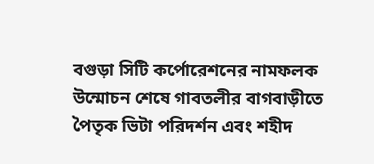বগুড়া সিটি কর্পোরেশনের নামফলক উন্মোচন শেষে গাবতলীর বাগবাড়ীতে পৈতৃক ভিটা পরিদর্শন এবং শহীদ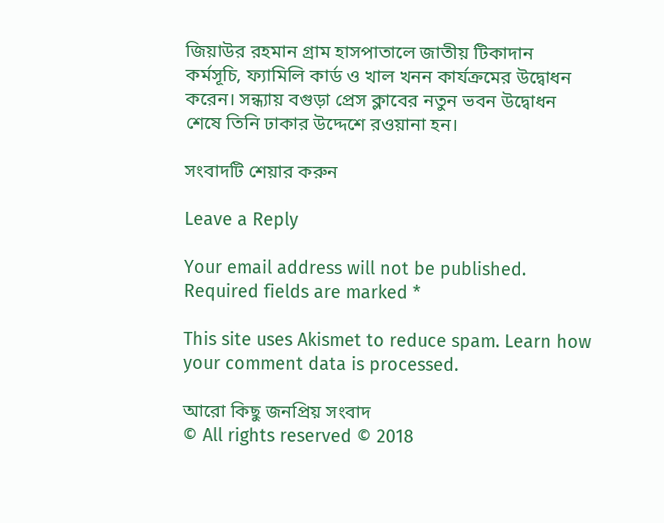জিয়াউর রহমান গ্রাম হাসপাতালে জাতীয় টিকাদান কর্মসূচি, ফ্যামিলি কার্ড ও খাল খনন কার্যক্রমের উদ্বোধন করেন। সন্ধ্যায় বগুড়া প্রেস ক্লাবের নতুন ভবন উদ্বোধন শেষে তিনি ঢাকার উদ্দেশে রওয়ানা হন।

সংবাদটি শেয়ার করুন

Leave a Reply

Your email address will not be published. Required fields are marked *

This site uses Akismet to reduce spam. Learn how your comment data is processed.

আরো কিছু জনপ্রিয় সংবাদ
© All rights reserved © 2018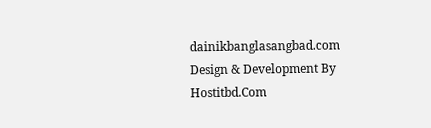dainikbanglasangbad.com
Design & Development By Hostitbd.Com